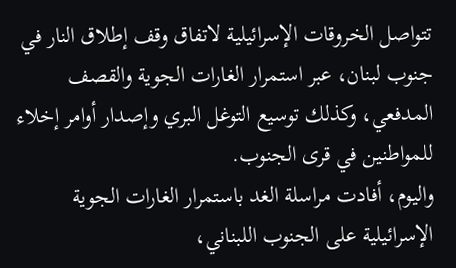تتواصل الخروقات الإسرائيلية لاتفاق وقف إطلاق النار في جنوب لبنان، عبر استمرار الغارات الجوية والقصف المدفعي، وكذلك توسيع التوغل البري وإصدار أوامر إخلاء للمواطنين في قرى الجنوب.
واليوم، أفادت مراسلة الغد باستمرار الغارات الجوية الإسرائيلية على الجنوب اللبناني،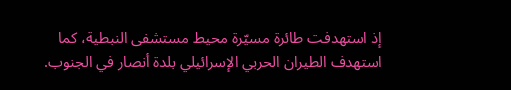إذ استهدفت طائرة مسيّرة محيط مستشفى النبطية، كما استهدف الطيران الحربي الإسرائيلي بلدة أنصار في الجنوب.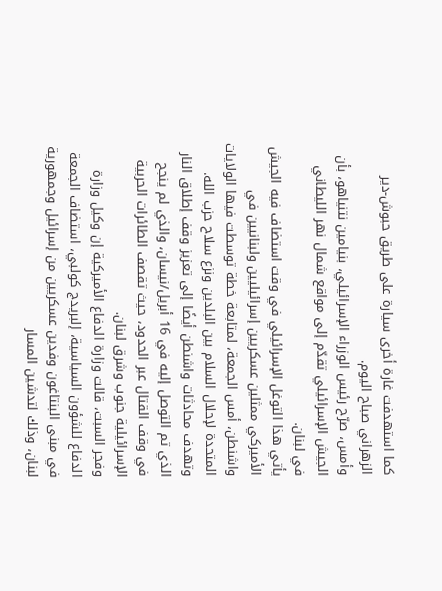كما استهدفت غارة أخرى سيارة على طريق حبوش-دير الزهراني صباح اليوم.
وأمس، صرّح رئيس الوزراء الإسرائيلي، بنيامين نتنياهو، بأن الجيش الإسرائيلي تقدّم إلى مواقع شمال نهر الليطاني في لبنان.
يأتي هذا التوغل الإسرائيلي في وقت استضاف فيه الجيش الأميركي ممثلين عسكريين إسرائيليين ولبنانيين في واشنطن، أمس الجمعة، لمتابعة خطة توسطت فيها الولايات المتحدة لإحلال السلام بين البلدين ونزع سلاح حزب الله.
وتهدف محادثات واشنطن أيضًا إلى تعزيز وقف إطلاق النار الذي تم التوصل إليه في 16 أبريل/نيسان، والذي لم ينجح في وقف القتال عبر الحدود، حيث تقصف الطائرات الحربية الإسرائيلية جنوب وشرق لبنان.
وفجر السبت، قالت وزارة الدفاع الأميركية إن وكيل وزارة الدفاع للشؤون السياسية، إلبريدج كولبي، استضاف الجمعة في مبنى البنتاغون وفدين عسكريين من إسرائيل وجمهورية لبنان، وذلك لتدشين المسار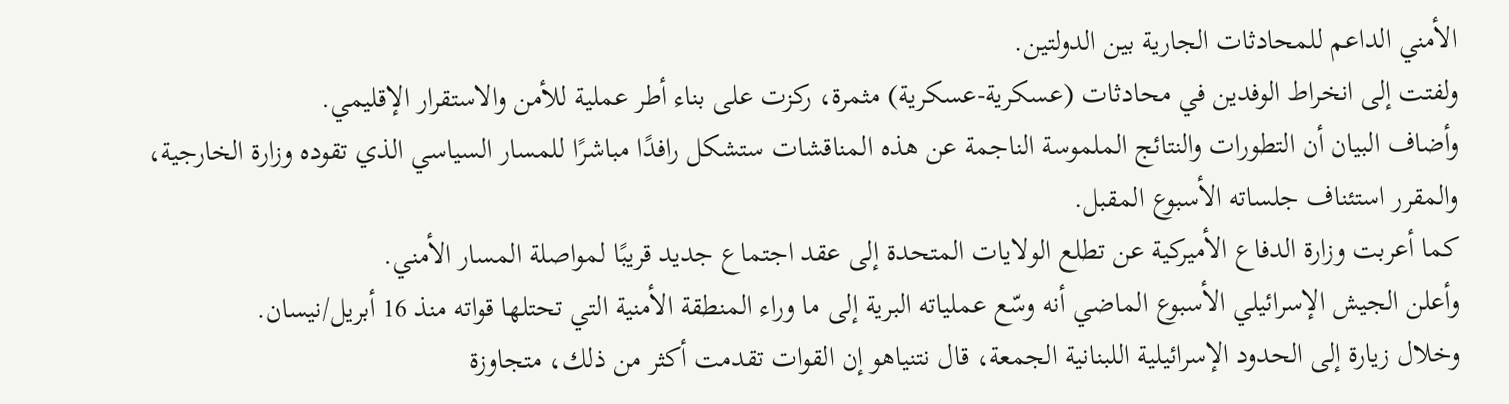الأمني الداعم للمحادثات الجارية بين الدولتين.
ولفتت إلى انخراط الوفدين في محادثات (عسكرية-عسكرية) مثمرة، ركزت على بناء أطر عملية للأمن والاستقرار الإقليمي.
وأضاف البيان أن التطورات والنتائج الملموسة الناجمة عن هذه المناقشات ستشكل رافدًا مباشرًا للمسار السياسي الذي تقوده وزارة الخارجية، والمقرر استئناف جلساته الأسبوع المقبل.
كما أعربت وزارة الدفاع الأميركية عن تطلع الولايات المتحدة إلى عقد اجتماع جديد قريبًا لمواصلة المسار الأمني.
وأعلن الجيش الإسرائيلي الأسبوع الماضي أنه وسّع عملياته البرية إلى ما وراء المنطقة الأمنية التي تحتلها قواته منذ 16 أبريل/نيسان.
وخلال زيارة إلى الحدود الإسرائيلية اللبنانية الجمعة، قال نتنياهو إن القوات تقدمت أكثر من ذلك، متجاوزة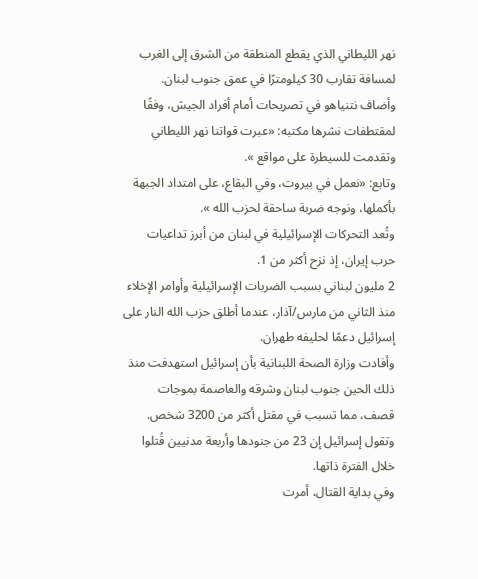نهر الليطاني الذي يقطع المنطقة من الشرق إلى الغرب لمسافة تقارب 30 كيلومترًا في عمق جنوب لبنان.
وأضاف نتنياهو في تصريحات أمام أفراد الجيش، وفقًا لمقتطفات نشرها مكتبه: «عبرت قواتنا نهر الليطاني وتقدمت للسيطرة على مواقع ».
وتابع: «نعمل في بيروت، وفي البقاع، على امتداد الجبهة بأكملها، ونوجه ضربة ساحقة لحزب الله ».
وتُعد التحركات الإسرائيلية في لبنان من أبرز تداعيات حرب إيران، إذ نزح أكثر من 1.
2 مليون لبناني بسبب الضربات الإسرائيلية وأوامر الإخلاء منذ الثاني من مارس/آذار، عندما أطلق حزب الله النار على إسرائيل دعمًا لحليفه طهران.
وأفادت وزارة الصحة اللبنانية بأن إسرائيل استهدفت منذ ذلك الحين جنوب لبنان وشرقه والعاصمة بموجات قصف، مما تسبب في مقتل أكثر من 3200 شخص.
وتقول إسرائيل إن 23 من جنودها وأربعة مدنيين قُتلوا خلال الفترة ذاتها.
وفي بداية القتال، أمرت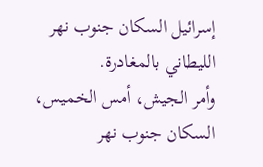إسرائيل السكان جنوب نهر الليطاني بالمغادرة.
وأمر الجيش، أمس الخميس، السكان جنوب نهر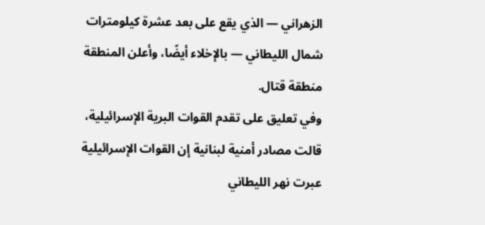الزهراني — الذي يقع على بعد عشرة كيلومترات شمال الليطاني — بالإخلاء أيضًا، وأعلن المنطقة منطقة قتال.
وفي تعليق على تقدم القوات البرية الإسرائيلية، قالت مصادر أمنية لبنانية إن القوات الإسرائيلية عبرت نهر الليطاني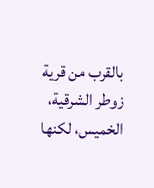بالقرب من قرية زوطر الشرقية، الخميس، لكنها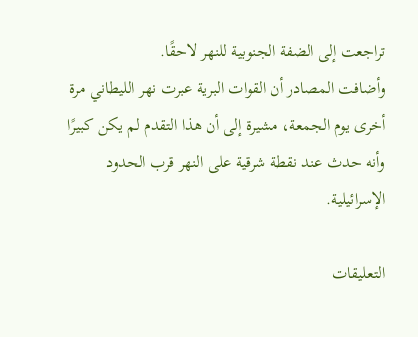تراجعت إلى الضفة الجنوبية للنهر لاحقًا.
وأضافت المصادر أن القوات البرية عبرت نهر الليطاني مرة أخرى يوم الجمعة، مشيرة إلى أن هذا التقدم لم يكن كبيرًا وأنه حدث عند نقطة شرقية على النهر قرب الحدود الإسرائيلية.

التعليقات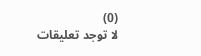(0)
لا توجد تعليقات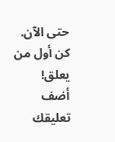حتى الآن. كن أول من يعلق!
أضف تعليقك